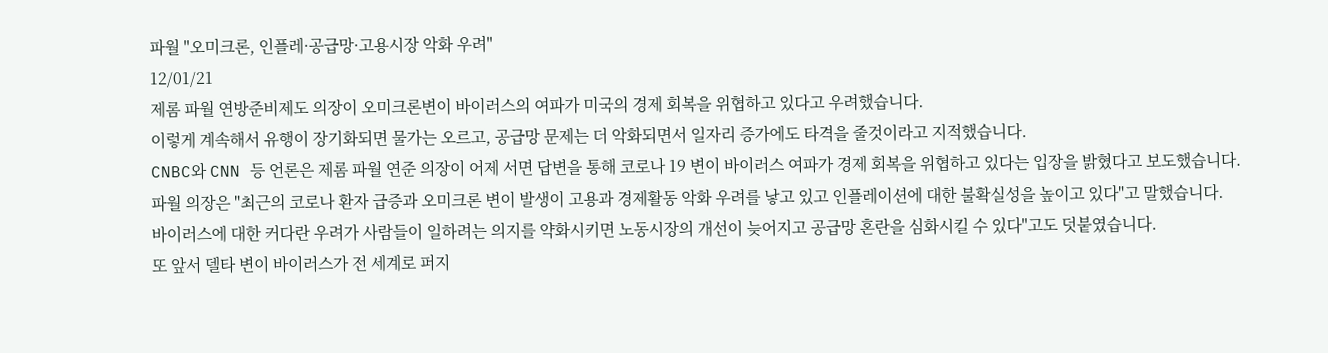파월 "오미크론, 인플레·공급망·고용시장 악화 우려"
12/01/21
제롬 파월 연방준비제도 의장이 오미크론변이 바이러스의 여파가 미국의 경제 회복을 위협하고 있다고 우려했습니다.
이렇게 계속해서 유행이 장기화되면 물가는 오르고, 공급망 문제는 더 악화되면서 일자리 증가에도 타격을 줄것이라고 지적했습니다.
CNBC와 CNN 등 언론은 제롬 파월 연준 의장이 어제 서면 답변을 통해 코로나 19 변이 바이러스 여파가 경제 회복을 위협하고 있다는 입장을 밝혔다고 보도했습니다.
파월 의장은 "최근의 코로나 환자 급증과 오미크론 변이 발생이 고용과 경제활동 악화 우려를 낳고 있고 인플레이션에 대한 불확실성을 높이고 있다"고 말했습니다.
바이러스에 대한 커다란 우려가 사람들이 일하려는 의지를 약화시키면 노동시장의 개선이 늦어지고 공급망 혼란을 심화시킬 수 있다"고도 덧붙였습니다.
또 앞서 델타 변이 바이러스가 전 세계로 퍼지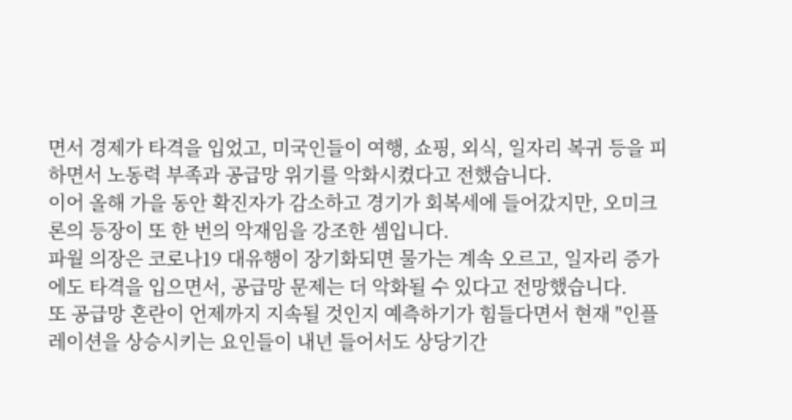면서 경제가 타격을 입었고, 미국인들이 여행, 쇼핑, 외식, 일자리 복귀 등을 피하면서 노동력 부족과 공급망 위기를 악화시켰다고 전했습니다.
이어 올해 가을 동안 확진자가 감소하고 경기가 회복세에 들어갔지만, 오미크론의 등장이 또 한 번의 악재임을 강조한 셈입니다.
파월 의장은 코로나19 대유행이 장기화되면 물가는 계속 오르고, 일자리 증가에도 타격을 입으면서, 공급망 문제는 더 악화될 수 있다고 전망했습니다.
또 공급망 혼란이 언제까지 지속될 것인지 예측하기가 힘들다면서 현재 "인플레이션을 상승시키는 요인들이 내년 들어서도 상당기간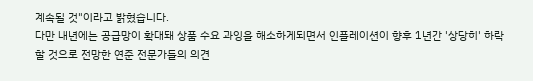계속될 것"이라고 밝혔습니다.
다만 내년에는 공급망이 확대돼 상품 수요 과잉을 해소하게되면서 인플레이션이 향후 1년간 '상당히' 하락할 것으로 전망한 연준 전문가들의 의견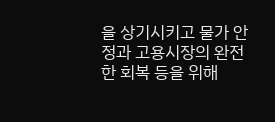을 상기시키고 물가 안정과 고용시장의 완전한 회복 등을 위해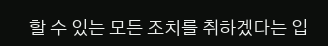할 수 있는 모든 조치를 취하겠다는 입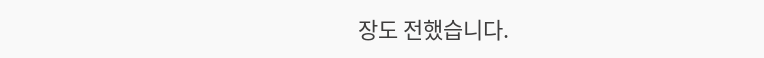장도 전했습니다.